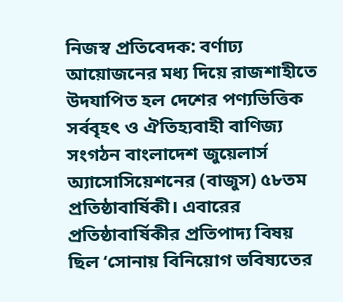নিজস্ব প্রতিবেদক: বর্ণাঢ্য আয়োজনের মধ্য দিয়ে রাজশাহীতে উদযাপিত হল দেশের পণ্যভিত্তিক সর্ববৃহৎ ও ঐতিহ্যবাহী বাণিজ্য সংগঠন বাংলাদেশ জুয়েলার্স অ্যাসোসিয়েশনের (বাজুস) ৫৮তম প্রতিষ্ঠাবার্ষিকী। এবারের প্রতিষ্ঠাবার্ষিকীর প্রতিপাদ্য বিষয় ছিল ‘সোনায় বিনিয়োগ ভবিষ্যতের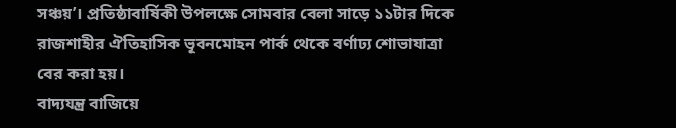সঞ্চয়’। প্রতিষ্ঠাবার্ষিকী উপলক্ষে সোমবার বেলা সাড়ে ১১টার দিকে রাজশাহীর ঐতিহাসিক ভূবনমোহন পার্ক থেকে বর্ণাঢ্য শোভাযাত্রা বের করা হয়।
বাদ্যযন্ত্র বাজিয়ে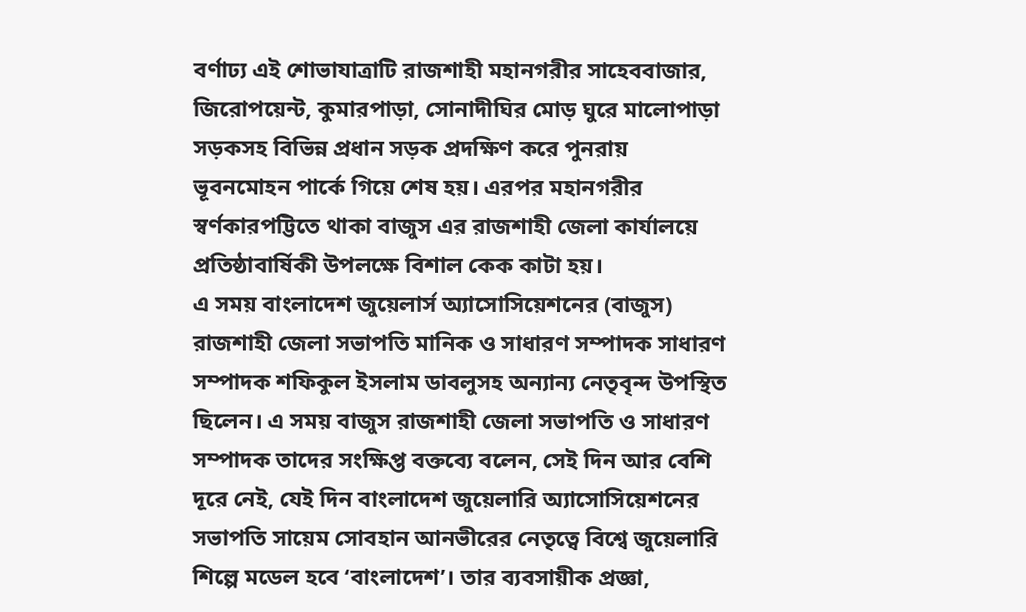বর্ণাঢ্য এই শোভাযাত্রাটি রাজশাহী মহানগরীর সাহেববাজার, জিরোপয়েন্ট, কুমারপাড়া, সোনাদীঘির মোড় ঘুরে মালোপাড়া সড়কসহ বিভিন্ন প্রধান সড়ক প্রদক্ষিণ করে পুনরায় ভূবনমোহন পার্কে গিয়ে শেষ হয়। এরপর মহানগরীর স্বর্ণকারপট্টিতে থাকা বাজুস এর রাজশাহী জেলা কার্যালয়ে প্রতিষ্ঠাবার্ষিকী উপলক্ষে বিশাল কেক কাটা হয়।
এ সময় বাংলাদেশ জুয়েলার্স অ্যাসোসিয়েশনের (বাজুস) রাজশাহী জেলা সভাপতি মানিক ও সাধারণ সম্পাদক সাধারণ সম্পাদক শফিকুল ইসলাম ডাবলুসহ অন্যান্য নেতৃবৃন্দ উপস্থিত ছিলেন। এ সময় বাজুস রাজশাহী জেলা সভাপতি ও সাধারণ সম্পাদক তাদের সংক্ষিপ্ত বক্তব্যে বলেন, সেই দিন আর বেশি দূরে নেই, যেই দিন বাংলাদেশ জুয়েলারি অ্যাসোসিয়েশনের সভাপতি সায়েম সোবহান আনভীরের নেতৃত্বে বিশ্বে জুয়েলারি শিল্পে মডেল হবে ‘বাংলাদেশ’। তার ব্যবসায়ীক প্রজ্ঞা,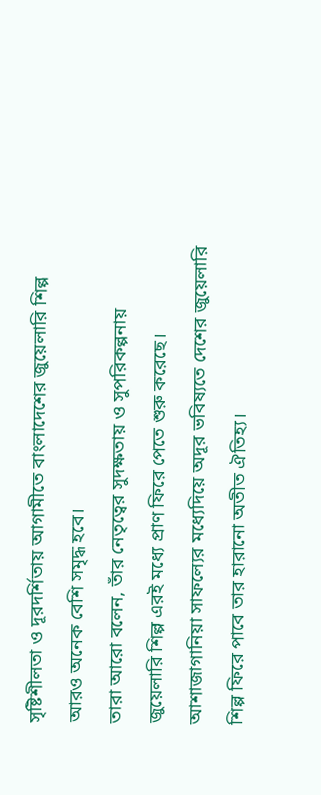সৃষ্টিশীলতা ও দূরদর্শিতায় আগামীতে বাংলাদেশের জুয়েলারি শিল্প আরও অনেক বেশি সমৃদ্ধ হবে।
তারা আরো বলেন, তাঁর নেতৃত্বের সুদক্ষতায় ও সুপরিকল্পনায় জুয়েলারি শিল্প এরই মধ্যে প্রাণ ফিরে পেতে শুরু করেছে। আশাজাগানিয়া সাফল্যের মধ্যেদিয়ে অদূর ভবিষ্যতে দেশের জুয়েলারি শিল্প ফিরে পাবে তার হারানো অতীত ঐতিহ্য।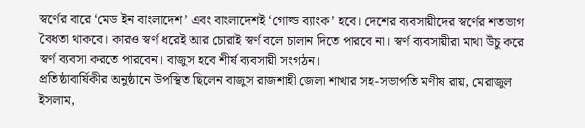স্বর্ণের বারে ‘মেড ইন বাংলাদেশ’ এবং বাংলাদেশই ‘গোল্ড ব্যাংক’ হবে। দেশের ব্যবসায়ীদের স্বর্ণের শতভাগ বৈধতা থাকবে। কারও স্বর্ণ ধরেই আর চোরাই স্বর্ণ বলে চালান দিতে পারবে না। স্বর্ণ ব্যবসায়ীরা মাথা উঁচু করে স্বর্ণ ব্যবসা করতে পারবেন। বাজুস হবে শীর্ষ ব্যবসায়ী সংগঠন।
প্রতিষ্ঠাবার্ষিকীর অনুষ্ঠানে উপস্থিত ছিলেন বাজুস রাজশাহী জেলা শাখার সহ-সভাপতি মণীষ রায়, মেরাজুল ইসলাম,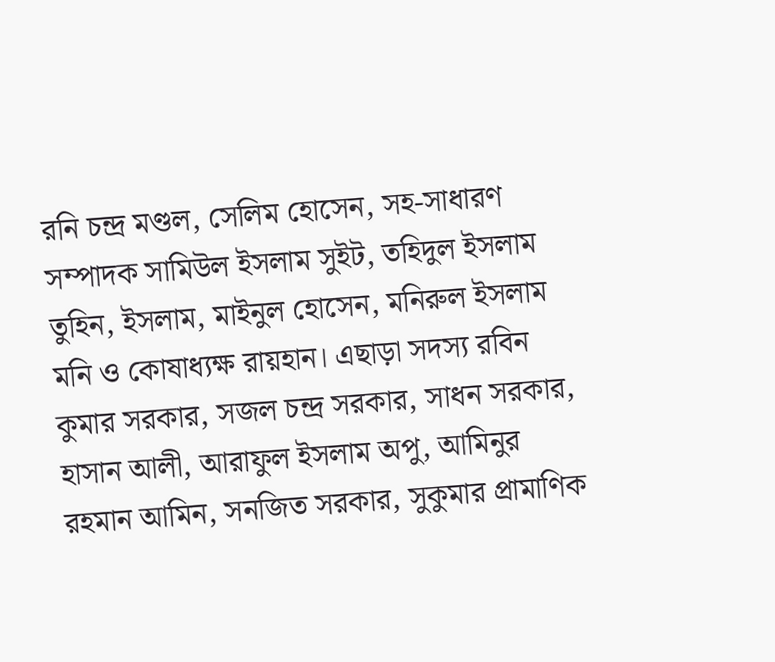রনি চন্দ্র মণ্ডল, সেলিম হোসেন, সহ-সাধারণ সম্পাদক সামিউল ইসলাম সুইট, তহিদুল ইসলাম তুহিন, ইসলাম, মাইনুল হোসেন, মনিরুল ইসলাম মনি ও কোষাধ্যক্ষ রায়হান। এছাড়া সদস্য রবিন কুমার সরকার, সজল চন্দ্র সরকার, সাধন সরকার, হাসান আলী, আরাফুল ইসলাম অপু, আমিনুর রহমান আমিন, সনজিত সরকার, সুকুমার প্রামাণিক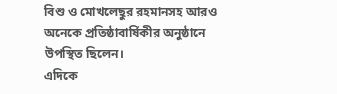বিশু ও মোখলেছুর রহমানসহ আরও অনেকে প্রতিষ্ঠাবার্ষিকীর অনুষ্ঠানে উপস্থিত ছিলেন।
এদিকে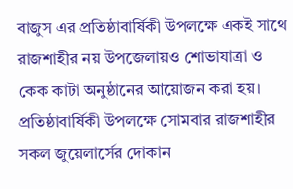বাজুস এর প্রতিষ্ঠাবার্ষিকী উপলক্ষে একই সাথে রাজশাহীর নয় উপজেলায়ও শোভাযাত্রা ও কেক কাটা অনুষ্ঠানের আয়োজন করা হয়। প্রতিষ্ঠাবার্ষিকী উপলক্ষে সোমবার রাজশাহীর সকল জুয়েলার্সের দোকান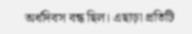অর্ধদিবস বন্ধ ছিল। এছাড়া প্রতিটি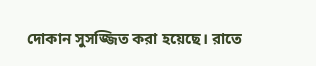দোকান সুসজ্জিত করা হয়েছে। রাতে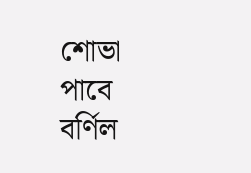শোভা পাবে বর্ণিল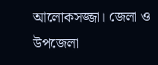আলোকসজ্জা। জেলা ও উপজেলা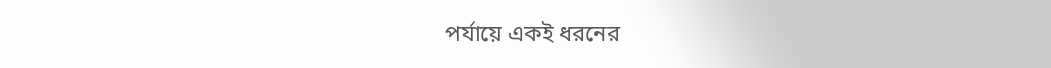পর্যায়ে একই ধরনের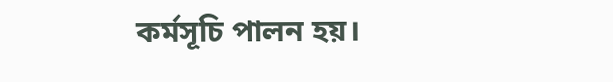কর্মসূচি পালন হয়।